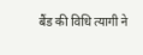बैंड की विधि त्यागी ने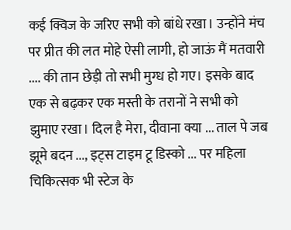कई क्विज के जरिए सभी को बांधे रखा। उन्होंने मंच पर प्रीत की लत मोहे ऐसी लागी, हो जाऊं मैं मतवारी .... की तान छेड़ी तो सभी मुग्ध हो गए। इसके बाद एक से बढ़कर एक मस्ती के तरानों ने सभी को झुमाए रखा। दिल है मेरा, दीवाना क्या ... ताल पे जब झूमे बदन ..., इट्स टाइम टू डिस्को ... पर महिला चिकित्सक भी स्टेज के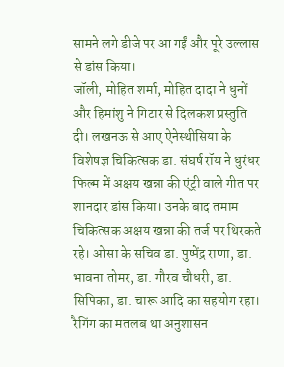सामने लगे डीजे पर आ गईं और पूरे उल्लास से डांस किया।
जॉली, मोहित शर्मा, मोहित दादा ने धुनों और हिमांशु ने गिटार से दिलकश प्रस्तुति दी। लखनऊ से आए ऐनेस्थीसिया के विशेषज्ञ चिकित्सक डा. संघर्ष रॉय ने धुरंधर फिल्म में अक्षय खन्ना की एंट्री वाले गीत पर शानदार डांस किया। उनके बाद तमाम चिकित्सक अक्षय खन्ना की तर्ज पर थिरकते रहे। ओसा के सचिव डा. पुष्पेंद्र राणा, डा. भावना तोमर, डा. गौरव चौधरी, डा. सिपिका, डा. चारू आदि का सहयोग रहा।
रैगिंग का मतलब था अनुशासन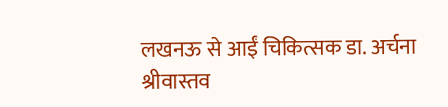लखनऊ से आईं चिकित्सक डा. अर्चना श्रीवास्तव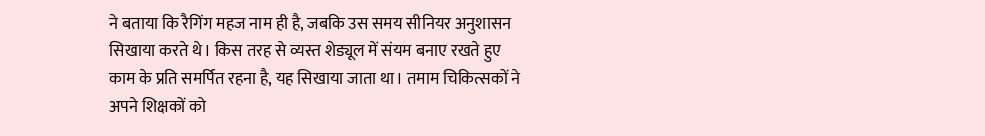ने बताया कि रैगिंग महज नाम ही है, जबकि उस समय सीनियर अनुशासन सिखाया करते थे। किस तरह से व्यस्त शेड्यूल में संयम बनाए रखते हुए काम के प्रति समर्पित रहना है, यह सिखाया जाता था। तमाम चिकित्सकों ने अपने शिक्षकों को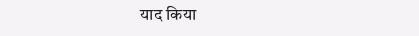याद किया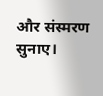और संस्मरण सुनाए।